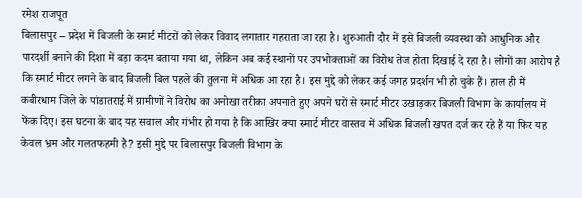रमेश राजपूत
बिलासपुर – प्रदेश में बिजली के स्मार्ट मीटरों को लेकर विवाद लगातार गहराता जा रहा है। शुरुआती दौर में इसे बिजली व्यवस्था को आधुनिक और पारदर्शी बनाने की दिशा में बड़ा कदम बताया गया था, लेकिन अब कई स्थानों पर उपभोक्ताओं का विरोध तेज होता दिखाई दे रहा है। लोगों का आरोप है कि स्मार्ट मीटर लगने के बाद बिजली बिल पहले की तुलना में अधिक आ रहा है। इस मुद्दे को लेकर कई जगह प्रदर्शन भी हो चुके हैं। हाल ही में कबीरधाम जिले के पांडातराई में ग्रामीणों ने विरोध का अनोखा तरीका अपनाते हुए अपने घरों से स्मार्ट मीटर उखाड़कर बिजली विभाग के कार्यालय में फेंक दिए। इस घटना के बाद यह सवाल और गंभीर हो गया है कि आखिर क्या स्मार्ट मीटर वास्तव में अधिक बिजली खपत दर्ज कर रहे हैं या फिर यह केवल भ्रम और गलतफहमी है? इसी मुद्दे पर बिलासपुर बिजली विभाग के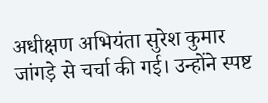अधीक्षण अभियंता सुरेश कुमार जांगड़े से चर्चा की गई। उन्होंने स्पष्ट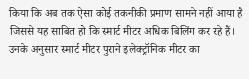किया कि अब तक ऐसा कोई तकनीकी प्रमाण सामने नहीं आया है जिससे यह साबित हो कि स्मार्ट मीटर अधिक बिलिंग कर रहे हैं। उनके अनुसार स्मार्ट मीटर पुराने इलेक्ट्रॉनिक मीटर का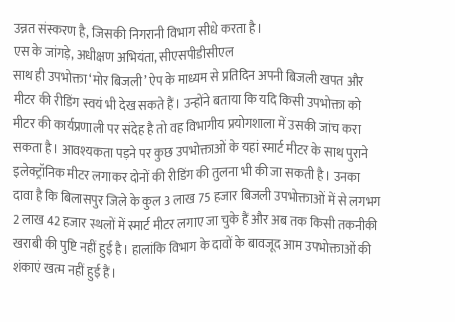उन्नत संस्करण है, जिसकी निगरानी विभाग सीधे करता है।
एस के जांगड़े, अधीक्षण अभियंता, सीएसपीडीसीएल
साथ ही उपभोक्ता ‘मोर बिजली’ ऐप के माध्यम से प्रतिदिन अपनी बिजली खपत और मीटर की रीडिंग स्वयं भी देख सकते हैं। उन्होंने बताया कि यदि किसी उपभोक्ता को मीटर की कार्यप्रणाली पर संदेह है तो वह विभागीय प्रयोगशाला में उसकी जांच करा सकता है। आवश्यकता पड़ने पर कुछ उपभोक्ताओं के यहां स्मार्ट मीटर के साथ पुराने इलेक्ट्रॉनिक मीटर लगाकर दोनों की रीडिंग की तुलना भी की जा सकती है। उनका दावा है कि बिलासपुर जिले के कुल 3 लाख 75 हजार बिजली उपभोक्ताओं में से लगभग 2 लाख 42 हजार स्थलों में स्मार्ट मीटर लगाए जा चुके हैं और अब तक किसी तकनीकी खराबी की पुष्टि नहीं हुई है। हालांकि विभाग के दावों के बावजूद आम उपभोक्ताओं की शंकाएं खत्म नहीं हुई हैं।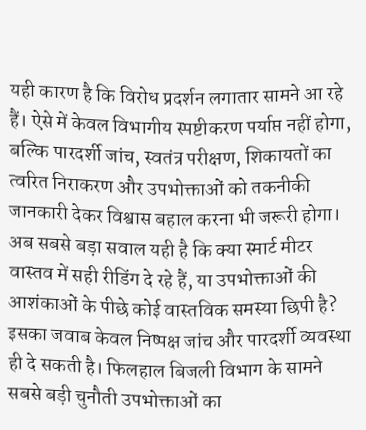यही कारण है कि विरोध प्रदर्शन लगातार सामने आ रहे हैं। ऐसे में केवल विभागीय स्पष्टीकरण पर्याप्त नहीं होगा, बल्कि पारदर्शी जांच, स्वतंत्र परीक्षण, शिकायतों का त्वरित निराकरण और उपभोक्ताओं को तकनीकी जानकारी देकर विश्वास बहाल करना भी जरूरी होगा। अब सबसे बड़ा सवाल यही है कि क्या स्मार्ट मीटर वास्तव में सही रीडिंग दे रहे हैं, या उपभोक्ताओं की आशंकाओं के पीछे कोई वास्तविक समस्या छिपी है? इसका जवाब केवल निष्पक्ष जांच और पारदर्शी व्यवस्था ही दे सकती है। फिलहाल बिजली विभाग के सामने सबसे बड़ी चुनौती उपभोक्ताओं का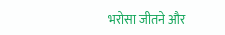भरोसा जीतने और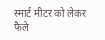स्मार्ट मीटर को लेकर फैले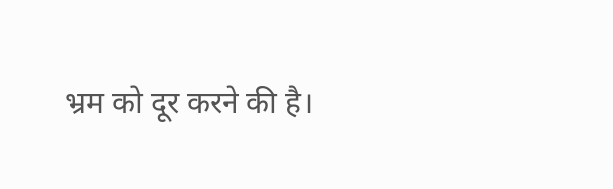भ्रम को दूर करने की है।